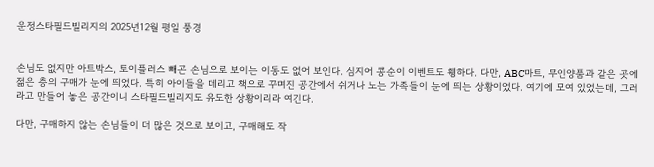운정스타필드빌리지의 2025년12월 평일 풍경


손님도 없지만 아트박스, 토이플러스 빼곤 손님으로 보이는 이동도 없어 보인다. 심지어 콩순이 이벤트도 휑하다. 다만, ABC마트, 무인양품과 같은 곳에 젊은 층의 구매가 눈에 띄었다. 특히 아이들을 데리고 책으로 꾸며진 공간에서 쉬거나 노는 가족들이 눈에 띄는 상황이었다. 여기에 모여 있었는데, 그러라고 만들어 놓은 공간이니 스타필드빌리지도 유도한 상황이리라 여긴다.

다만, 구매하지 않는 손님들이 더 많은 것으로 보이고, 구매해도 작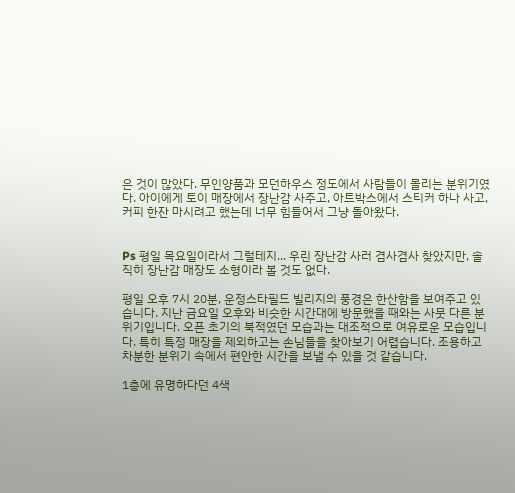은 것이 많았다. 무인양품과 모던하우스 정도에서 사람들이 몰리는 분위기였다. 아이에게 토이 매장에서 장난감 사주고, 아트박스에서 스티커 하나 사고, 커피 한잔 마시려고 했는데 너무 힘들어서 그냥 돌아왔다.


Ps 평일 목요일이라서 그럴테지... 우린 장난감 사러 겸사겸사 찾았지만, 솔직히 장난감 매장도 소형이라 볼 것도 없다.

평일 오후 7시 20분, 운정스타필드 빌리지의 풍경은 한산함을 보여주고 있습니다. 지난 금요일 오후와 비슷한 시간대에 방문했을 때와는 사뭇 다른 분위기입니다. 오픈 초기의 북적였던 모습과는 대조적으로 여유로운 모습입니다. 특히 특정 매장을 제외하고는 손님들을 찾아보기 어렵습니다. 조용하고 차분한 분위기 속에서 편안한 시간을 보낼 수 있을 것 같습니다.

1층에 유명하다던 4색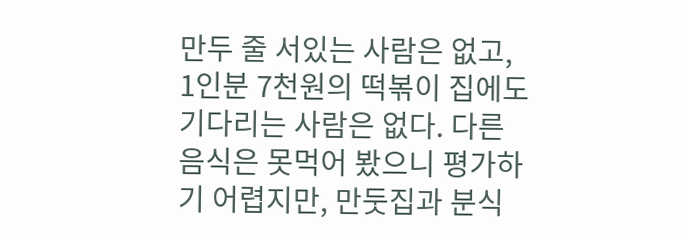만두 줄 서있는 사람은 없고, 1인분 7천원의 떡볶이 집에도 기다리는 사람은 없다. 다른 음식은 못먹어 봤으니 평가하기 어렵지만, 만둣집과 분식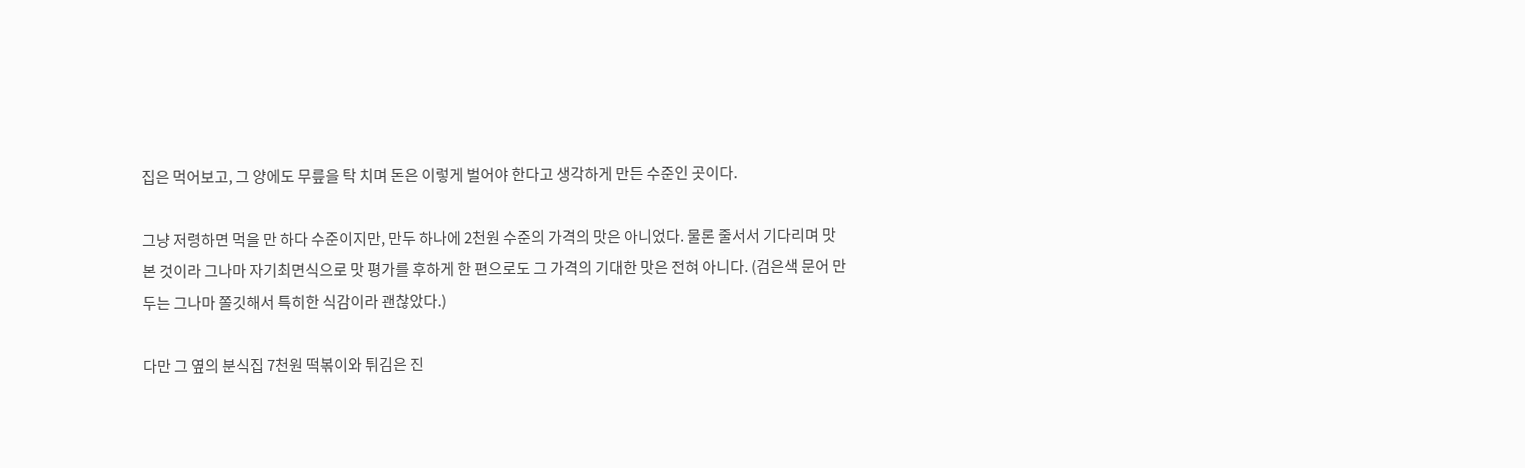집은 먹어보고, 그 양에도 무릎을 탁 치며 돈은 이렇게 벌어야 한다고 생각하게 만든 수준인 곳이다.

그냥 저령하면 먹을 만 하다 수준이지만, 만두 하나에 2천원 수준의 가격의 맛은 아니었다. 물론 줄서서 기다리며 맛 본 것이라 그나마 자기최면식으로 맛 평가를 후하게 한 편으로도 그 가격의 기대한 맛은 전혀 아니다. (검은색 문어 만두는 그나마 쫄깃해서 특히한 식감이라 괜찮았다.)

다만 그 옆의 분식집 7천원 떡볶이와 튀김은 진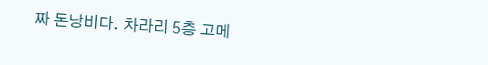짜 돈낭비다. 차라리 5층 고메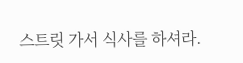스트릿 가서 식사를 하셔라.